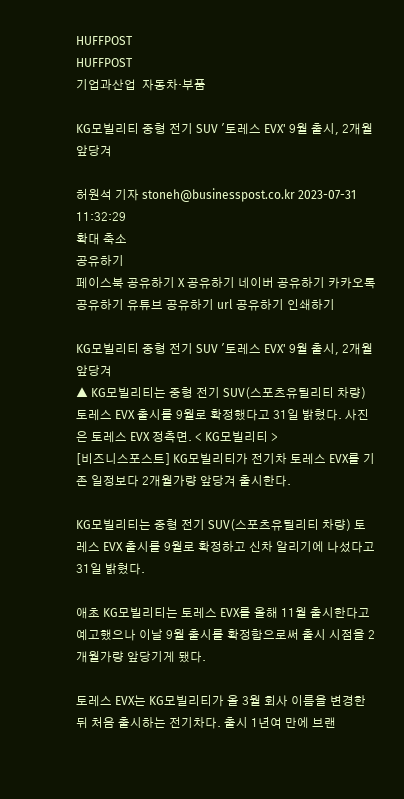HUFFPOST
HUFFPOST
기업과산업  자동차·부품

KG모빌리티 중형 전기 SUV '토레스 EVX' 9월 출시, 2개월 앞당겨

허원석 기자 stoneh@businesspost.co.kr 2023-07-31 11:32:29
확대 축소
공유하기
페이스북 공유하기 X 공유하기 네이버 공유하기 카카오톡 공유하기 유튜브 공유하기 url 공유하기 인쇄하기

KG모빌리티 중형 전기 SUV '토레스 EVX' 9월 출시, 2개월 앞당겨
▲ KG모빌리티는 중형 전기 SUV(스포츠유틸리티 차량) 토레스 EVX 출시를 9월로 확정했다고 31일 밝혔다. 사진은 토레스 EVX 정측면. < KG모빌리티 >
[비즈니스포스트] KG모빌리티가 전기차 토레스 EVX를 기존 일정보다 2개월가량 앞당겨 출시한다.

KG모빌리티는 중형 전기 SUV(스포츠유틸리티 차량) 토레스 EVX 출시를 9월로 확정하고 신차 알리기에 나섰다고 31일 밝혔다.

애초 KG모빌리티는 토레스 EVX를 올해 11월 출시한다고 예고했으나 이날 9월 출시를 확정함으로써 출시 시점을 2개월가량 앞당기게 됐다.

토레스 EVX는 KG모빌리티가 올 3월 회사 이름을 변경한 뒤 처음 출시하는 전기차다. 출시 1년여 만에 브랜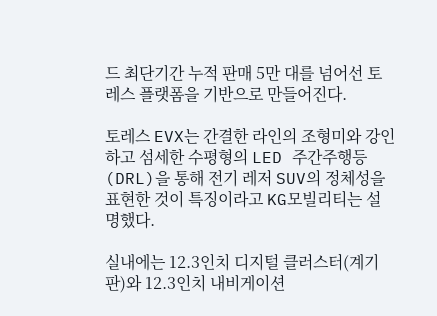드 최단기간 누적 판매 5만 대를 넘어선 토레스 플랫폼을 기반으로 만들어진다.

토레스 EVX는 간결한 라인의 조형미와 강인하고 섬세한 수평형의 LED 주간주행등(DRL)을 통해 전기 레저 SUV의 정체성을 표현한 것이 특징이라고 KG모빌리티는 설명했다.

실내에는 12.3인치 디지털 클러스터(계기판)와 12.3인치 내비게이션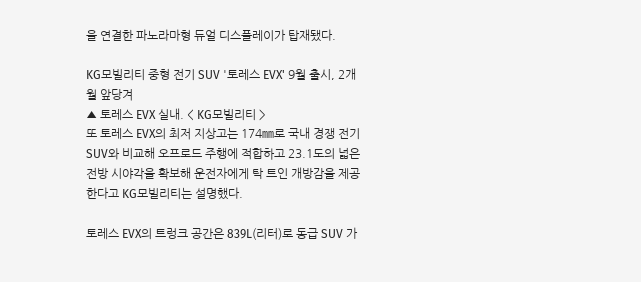을 연결한 파노라마형 듀얼 디스플레이가 탑재됐다.

KG모빌리티 중형 전기 SUV '토레스 EVX' 9월 출시, 2개월 앞당겨
▲ 토레스 EVX 실내. < KG모빌리티 >
또 토레스 EVX의 최저 지상고는 174㎜로 국내 경쟁 전기 SUV와 비교해 오프로드 주행에 적합하고 23.1도의 넓은 전방 시야각을 확보해 운전자에게 탁 트인 개방감을 제공한다고 KG모빌리티는 설명했다.

토레스 EVX의 트렁크 공간은 839L(리터)로 동급 SUV 가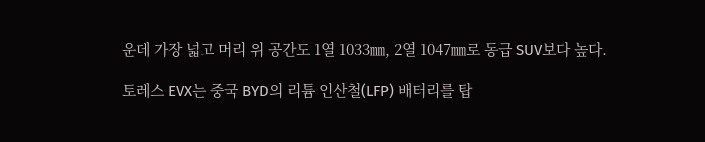운데 가장 넓고 머리 위 공간도 1열 1033㎜, 2열 1047㎜로 동급 SUV보다 높다.

토레스 EVX는 중국 BYD의 리튬 인산철(LFP) 배터리를 탑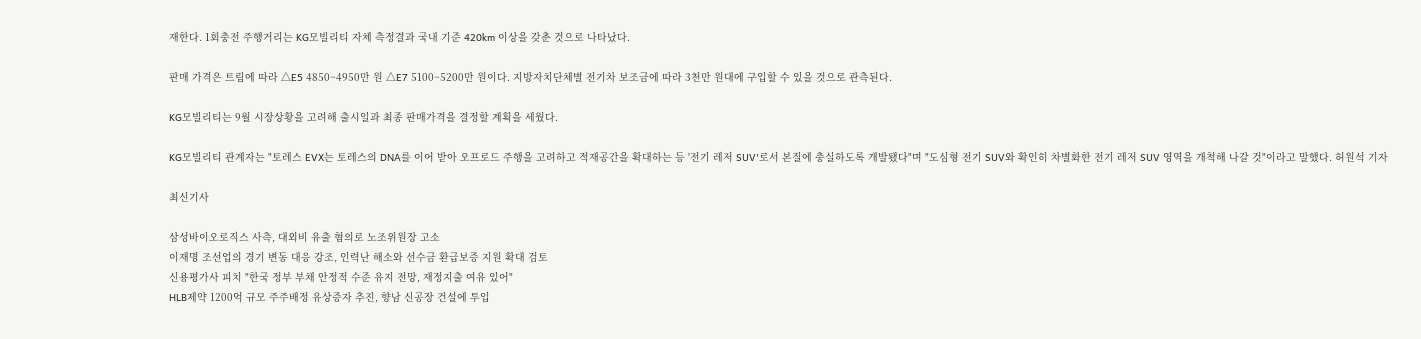재한다. 1회충전 주행거리는 KG모빌리티 자체 측정결과 국내 기준 420km 이상을 갖춘 것으로 나타났다.

판매 가격은 트림에 따라 △E5 4850~4950만 원 △E7 5100~5200만 원이다. 지방자치단체별 전기차 보조금에 따라 3천만 원대에 구입할 수 있을 것으로 관측된다.

KG모빌리티는 9월 시장상황을 고려해 출시일과 최종 판매가격을 결정할 계획을 세웠다.

KG모빌리티 관계자는 "토레스 EVX는 토레스의 DNA를 이어 받아 오프로드 주행을 고려하고 적재공간을 확대하는 등 '전기 레저 SUV'로서 본질에 충실하도록 개발됐다"며 "도심형 전기 SUV와 확인히 차별화한 전기 레저 SUV 영역을 개척해 나갈 것"이라고 말했다. 허원석 기자

최신기사

삼성바이오로직스 사측, 대외비 유출 혐의로 노조위원장 고소
이재명 조선업의 경기 변동 대응 강조, 인력난 해소와 선수금 환급보증 지원 확대 검토
신용평가사 피치 "한국 정부 부채 안정적 수준 유지 전망, 재정지출 여유 있어"
HLB제약 1200억 규모 주주배정 유상증자 추진, 향남 신공장 건설에 투입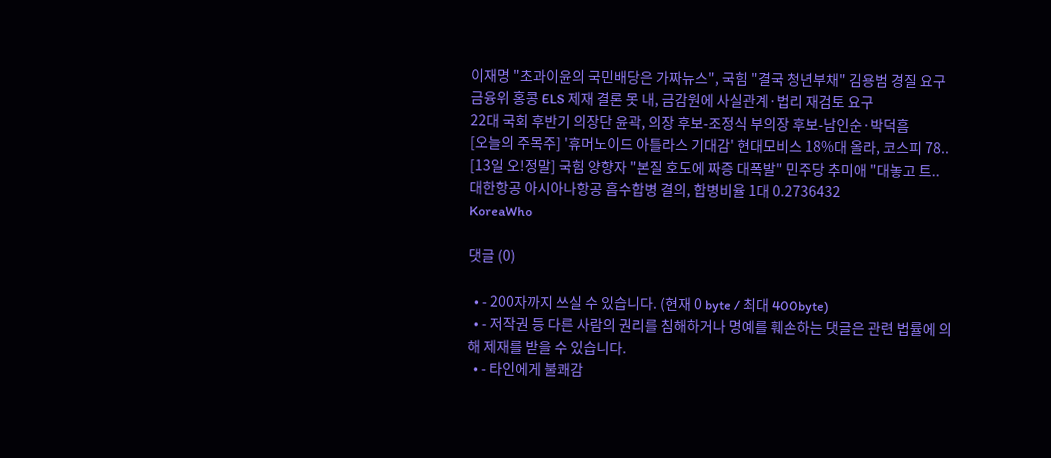이재명 "초과이윤의 국민배당은 가짜뉴스", 국힘 "결국 청년부채" 김용범 경질 요구
금융위 홍콩 ELS 제재 결론 못 내, 금감원에 사실관계·법리 재검토 요구
22대 국회 후반기 의장단 윤곽, 의장 후보-조정식 부의장 후보-남인순·박덕흠
[오늘의 주목주] '휴머노이드 아틀라스 기대감' 현대모비스 18%대 올라, 코스피 78..
[13일 오!정말] 국힘 양향자 "본질 호도에 짜증 대폭발" 민주당 추미애 "대놓고 트..
대한항공 아시아나항공 흡수합병 결의, 합병비율 1대 0.2736432
KoreaWho

댓글 (0)

  • - 200자까지 쓰실 수 있습니다. (현재 0 byte / 최대 400byte)
  • - 저작권 등 다른 사람의 권리를 침해하거나 명예를 훼손하는 댓글은 관련 법률에 의해 제재를 받을 수 있습니다.
  • - 타인에게 불쾌감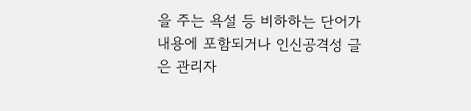을 주는 욕설 등 비하하는 단어가 내용에 포함되거나 인신공격성 글은 관리자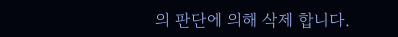의 판단에 의해 삭제 합니다.